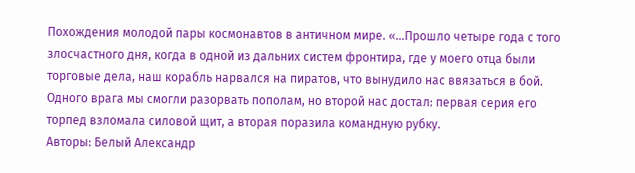Похождения молодой пары космонавтов в античном мире. «…Прошло четыре года с того злосчастного дня, когда в одной из дальних систем фронтира, где у моего отца были торговые дела, наш корабль нарвался на пиратов, что вынудило нас ввязаться в бой. Одного врага мы смогли разорвать пополам, но второй нас достал: первая серия его торпед взломала силовой щит, а вторая поразила командную рубку.
Авторы: Белый Александр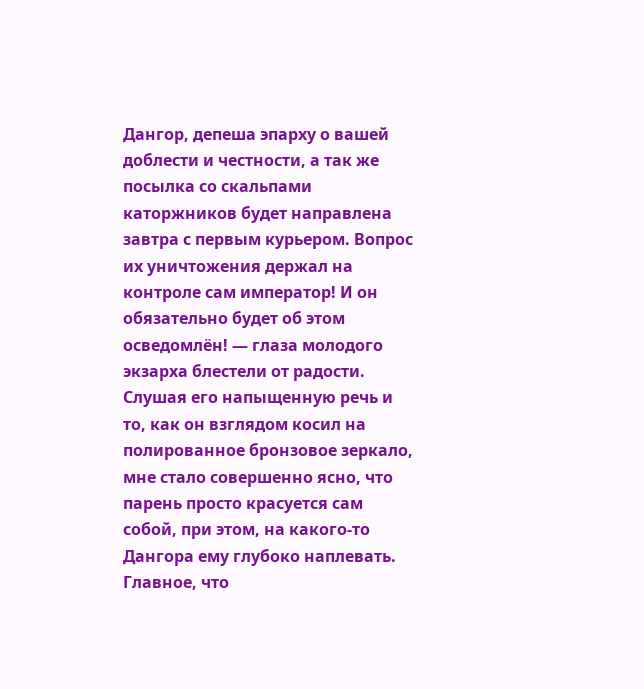Дангор, депеша эпарху о вашей доблести и честности, а так же посылка со скальпами каторжников будет направлена завтра с первым курьером. Вопрос их уничтожения держал на контроле сам император! И он обязательно будет об этом осведомлён! — глаза молодого экзарха блестели от радости.
Слушая его напыщенную речь и то, как он взглядом косил на полированное бронзовое зеркало, мне стало совершенно ясно, что парень просто красуется сам собой, при этом, на какого-то Дангора ему глубоко наплевать. Главное, что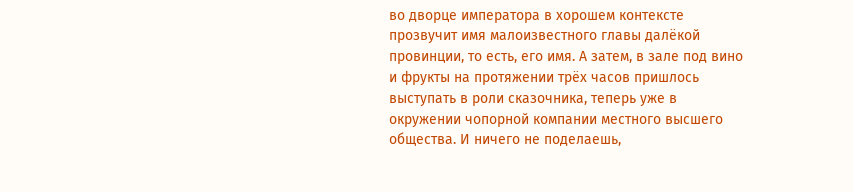во дворце императора в хорошем контексте прозвучит имя малоизвестного главы далёкой провинции, то есть, его имя. А затем, в зале под вино и фрукты на протяжении трёх часов пришлось выступать в роли сказочника, теперь уже в окружении чопорной компании местного высшего общества. И ничего не поделаешь,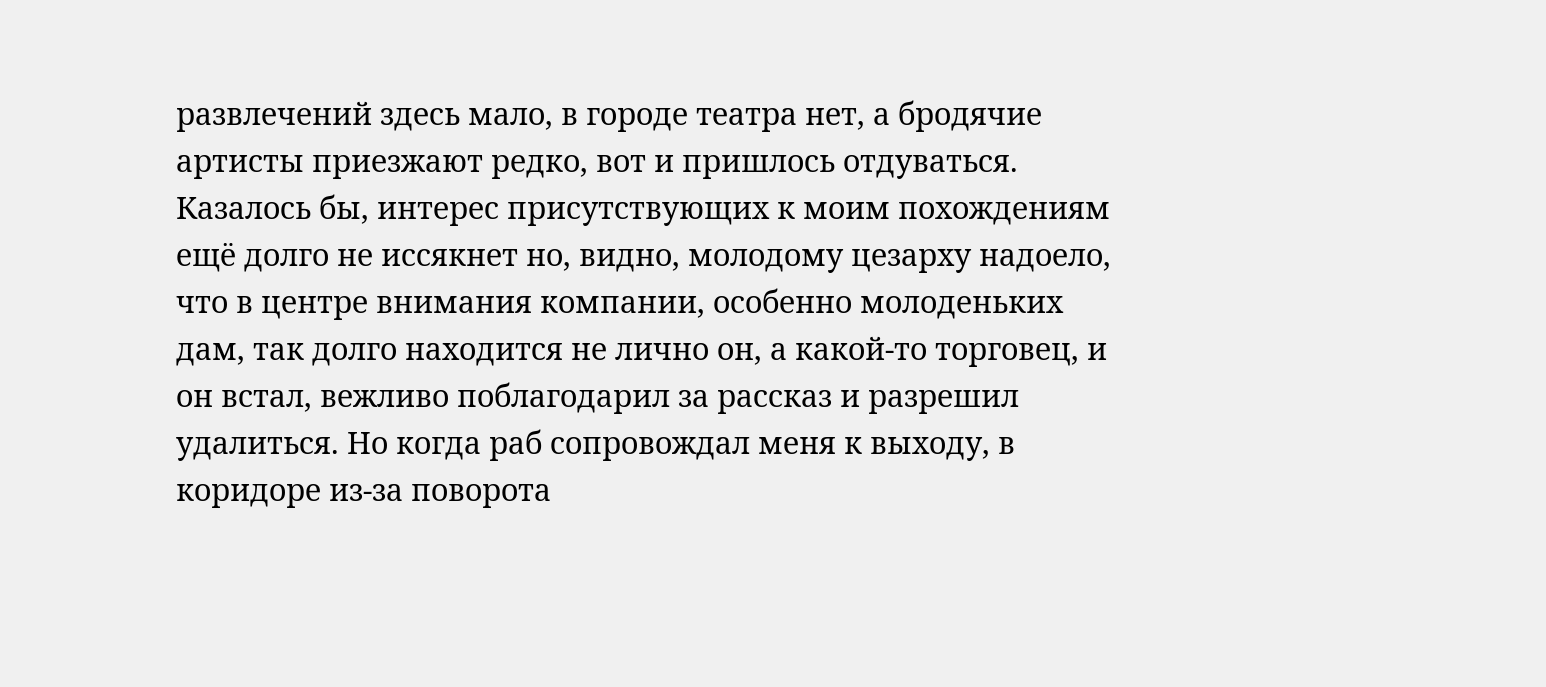развлечений здесь мало, в городе театра нет, а бродячие артисты приезжают редко, вот и пришлось отдуваться.
Казалось бы, интерес присутствующих к моим похождениям ещё долго не иссякнет но, видно, молодому цезарху надоело, что в центре внимания компании, особенно молоденьких дам, так долго находится не лично он, а какой-то торговец, и он встал, вежливо поблагодарил за рассказ и разрешил удалиться. Но когда раб сопровождал меня к выходу, в коридоре из-за поворота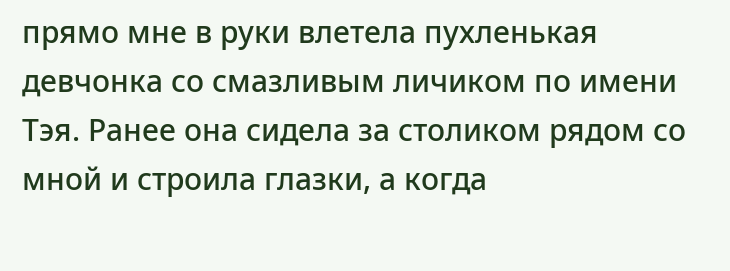прямо мне в руки влетела пухленькая девчонка со смазливым личиком по имени Тэя. Ранее она сидела за столиком рядом со мной и строила глазки, а когда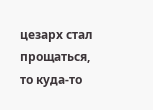цезарх стал прощаться, то куда-то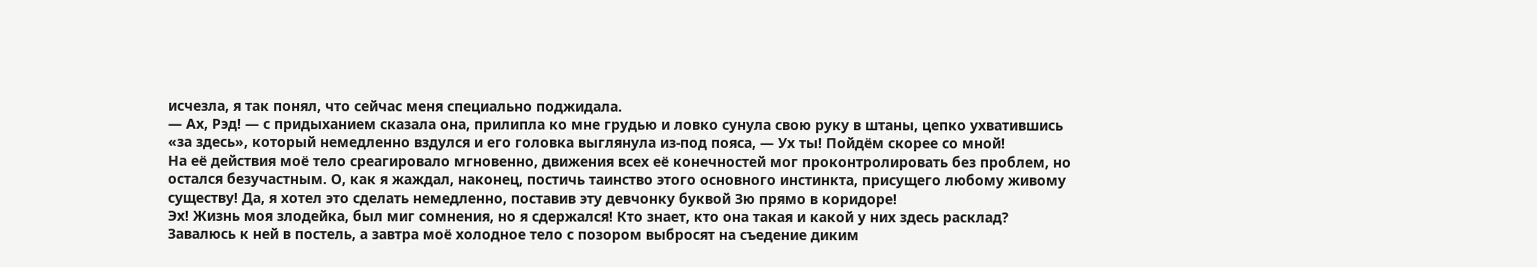исчезла, я так понял, что сейчас меня специально поджидала.
— Ах, Рэд! — с придыханием сказала она, прилипла ко мне грудью и ловко сунула свою руку в штаны, цепко ухватившись «за здесь», который немедленно вздулся и его головка выглянула из-под пояса, — Ух ты! Пойдём скорее со мной!
На её действия моё тело среагировало мгновенно, движения всех её конечностей мог проконтролировать без проблем, но остался безучастным. О, как я жаждал, наконец, постичь таинство этого основного инстинкта, присущего любому живому существу! Да, я хотел это сделать немедленно, поставив эту девчонку буквой Зю прямо в коридоре!
Эх! Жизнь моя злодейка, был миг сомнения, но я сдержался! Кто знает, кто она такая и какой у них здесь расклад? Завалюсь к ней в постель, а завтра моё холодное тело с позором выбросят на съедение диким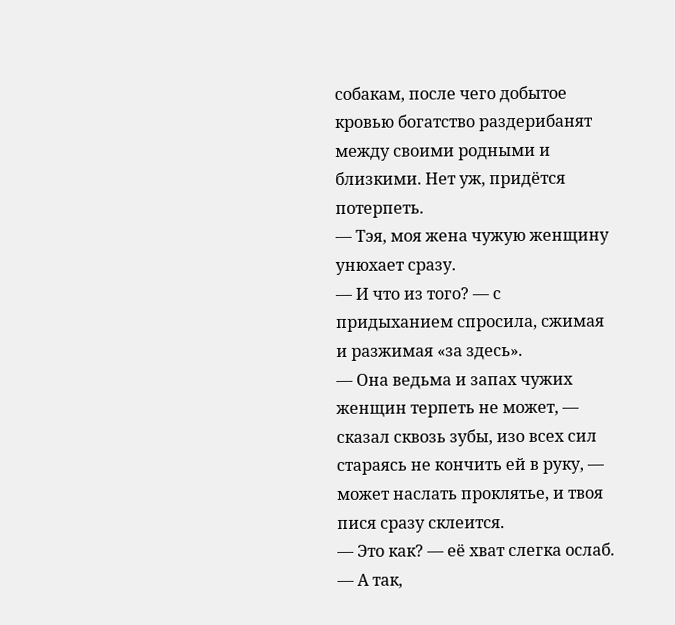собакам, после чего добытое кровью богатство раздерибанят между своими родными и близкими. Нет уж, придётся потерпеть.
— Тэя, моя жена чужую женщину унюхает сразу.
— И что из того? — с придыханием спросила, сжимая и разжимая «за здесь».
— Она ведьма и запах чужих женщин терпеть не может, — сказал сквозь зубы, изо всех сил стараясь не кончить ей в руку, — может наслать проклятье, и твоя пися сразу склеится.
— Это как? — её хват слегка ослаб.
— А так,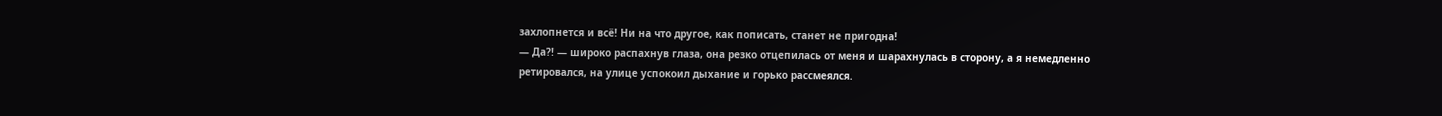захлопнется и всё! Ни на что другое, как пописать, станет не пригодна!
— Да?! — широко распахнув глаза, она резко отцепилась от меня и шарахнулась в сторону, а я немедленно ретировался, на улице успокоил дыхание и горько рассмеялся.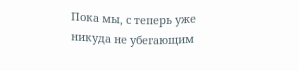Пока мы, с теперь уже никуда не убегающим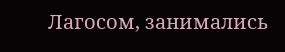Лагосом, занимались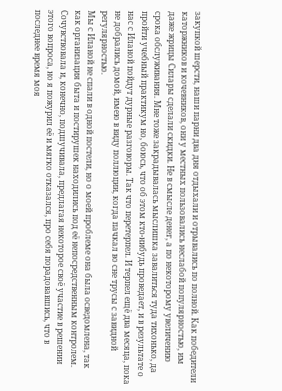закупкой шерсти, наши парни два дня отдыхали и отрывались по полной. Как победители каторжников и кочевников, они у местных пользовались неслабой популярностью, им даже жрицы Силары сделали скидки. Не в смысле денег, а по некоторому увеличению срока обслуживания. Мне тоже закрадывалась мыслишка завалиться туда тихонько, да пройти учебный практикум но, боюсь, что об этом кто-нибудь проведает, и в результате о нас с Иланой пойдут дурные разговоры. Так что перетерпел. И терпел ещё два месяца, пока не добрались домой, имею в виду поллюции, когда пачкал во сне трусы с завидной регулярностью.
Мы с Иланой не спали в одной постели, но о моей проблеме она была осведомлена, так как организация быта и постирушек находились под её непосредственным контролем. Сочувствовала и, конечно, подшучивала, предлагая некоторое своё участие в решении этого вопроса, но я пожурил её и мягко отказался, про себя порадовавшись, что в последнее время моя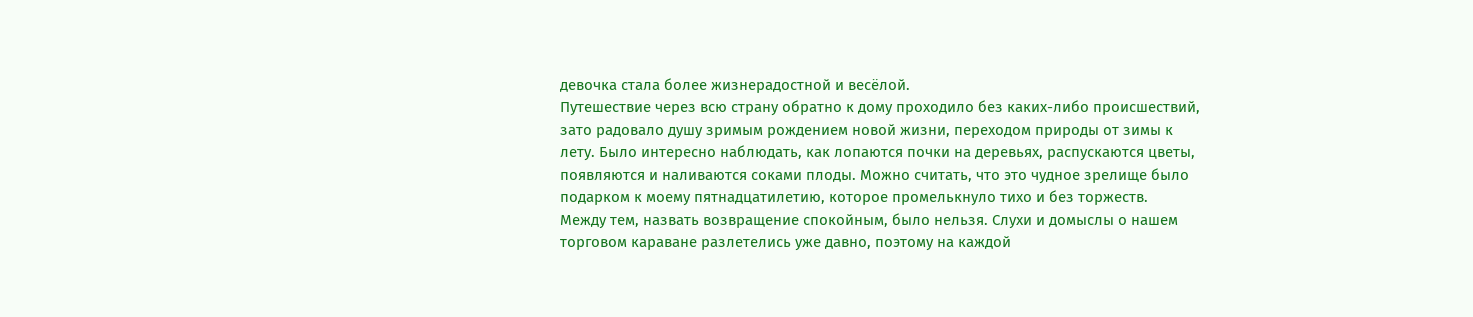девочка стала более жизнерадостной и весёлой.
Путешествие через всю страну обратно к дому проходило без каких-либо происшествий, зато радовало душу зримым рождением новой жизни, переходом природы от зимы к лету. Было интересно наблюдать, как лопаются почки на деревьях, распускаются цветы, появляются и наливаются соками плоды. Можно считать, что это чудное зрелище было подарком к моему пятнадцатилетию, которое промелькнуло тихо и без торжеств.
Между тем, назвать возвращение спокойным, было нельзя. Слухи и домыслы о нашем торговом караване разлетелись уже давно, поэтому на каждой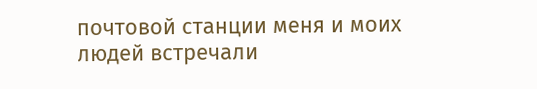почтовой станции меня и моих людей встречали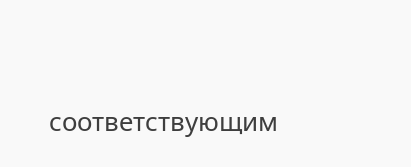соответствующим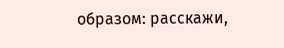образом: расскажи,